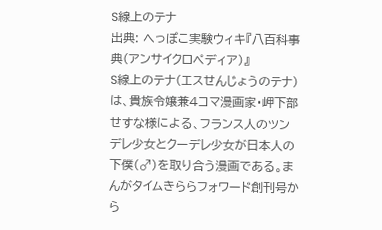S線上のテナ
出典: へっぽこ実験ウィキ『八百科事典(アンサイクロペディア)』
S線上のテナ(エスせんじょうのテナ)は、貴族令嬢兼4コマ漫画家・岬下部せすな様による、フランス人のツンデレ少女とクーデレ少女が日本人の下僕(♂)を取り合う漫画である。まんがタイムきららフォワード創刊号から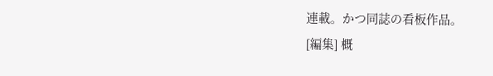連載。かつ同誌の看板作品。
[編集] 概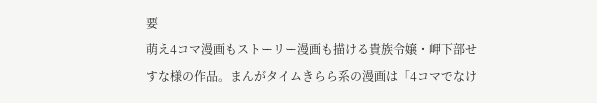要
萌え4コマ漫画もストーリー漫画も描ける貴族令嬢・岬下部せすな様の作品。まんがタイムきらら系の漫画は「4コマでなけ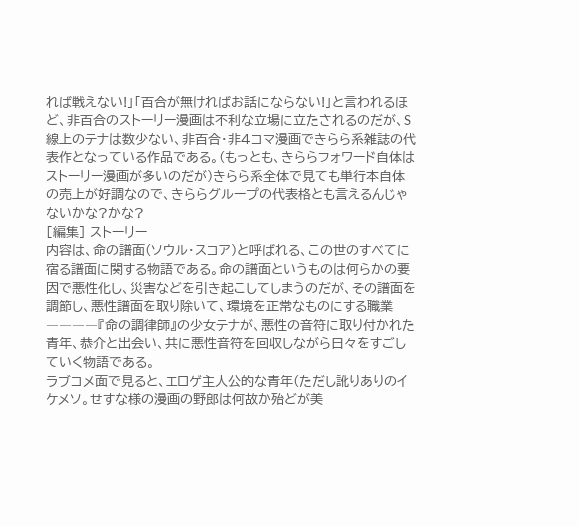れば戦えない!」「百合が無ければお話にならない!」と言われるほど、非百合のストーリー漫画は不利な立場に立たされるのだが、S線上のテナは数少ない、非百合・非4コマ漫画できらら系雑誌の代表作となっている作品である。(もっとも、きららフォワード自体はストーリー漫画が多いのだが)きらら系全体で見ても単行本自体の売上が好調なので、きららグループの代表格とも言えるんじゃないかな?かな?
[編集] ストーリー
内容は、命の譜面(ソウル・スコア)と呼ばれる、この世のすべてに宿る譜面に関する物語である。命の譜面というものは何らかの要因で悪性化し、災害などを引き起こしてしまうのだが、その譜面を調節し、悪性譜面を取り除いて、環境を正常なものにする職業――――『命の調律師』の少女テナが、悪性の音符に取り付かれた青年、恭介と出会い、共に悪性音符を回収しながら日々をすごしていく物語である。
ラブコメ面で見ると、エロゲ主人公的な青年(ただし訛りありのイケメソ。せすな様の漫画の野郎は何故か殆どが美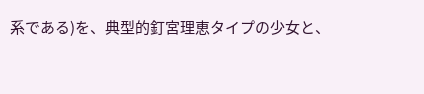系である)を、典型的釘宮理恵タイプの少女と、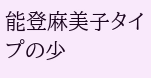能登麻美子タイプの少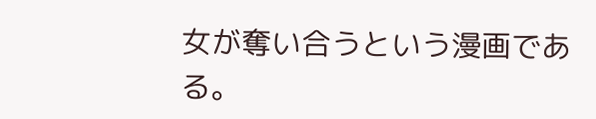女が奪い合うという漫画である。